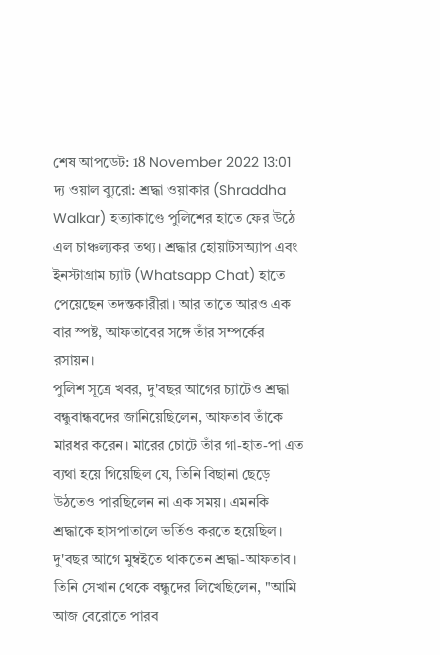শেষ আপডেট: 18 November 2022 13:01
দ্য ওয়াল ব্যুরো: শ্রদ্ধা ওয়াকার (Shraddha Walkar) হত্যাকাণ্ডে পুলিশের হাতে ফের উঠে এল চাঞ্চল্যকর তথ্য। শ্রদ্ধার হোয়াটসঅ্যাপ এবং ইনস্টাগ্রাম চ্যাট (Whatsapp Chat) হাতে পেয়েছেন তদন্তকারীরা। আর তাতে আরও এক বার স্পষ্ট, আফতাবের সঙ্গে তাঁর সম্পর্কের রসায়ন।
পুলিশ সূত্রে খবর, দু'বছর আগের চ্যাটেও শ্রদ্ধা বন্ধুবান্ধবদের জানিয়েছিলেন, আফতাব তাঁকে মারধর করেন। মারের চোটে তাঁর গা-হাত-পা এত ব্যথা হয়ে গিয়েছিল যে, তিনি বিছানা ছেড়ে উঠতেও পারছিলেন না এক সময়। এমনকি শ্রদ্ধাকে হাসপাতালে ভর্তিও করতে হয়েছিল।
দু'বছর আগে মুম্বইতে থাকতেন শ্রদ্ধা-আফতাব। তিনি সেখান থেকে বন্ধুদের লিখেছিলেন, "আমি আজ বেরোতে পারব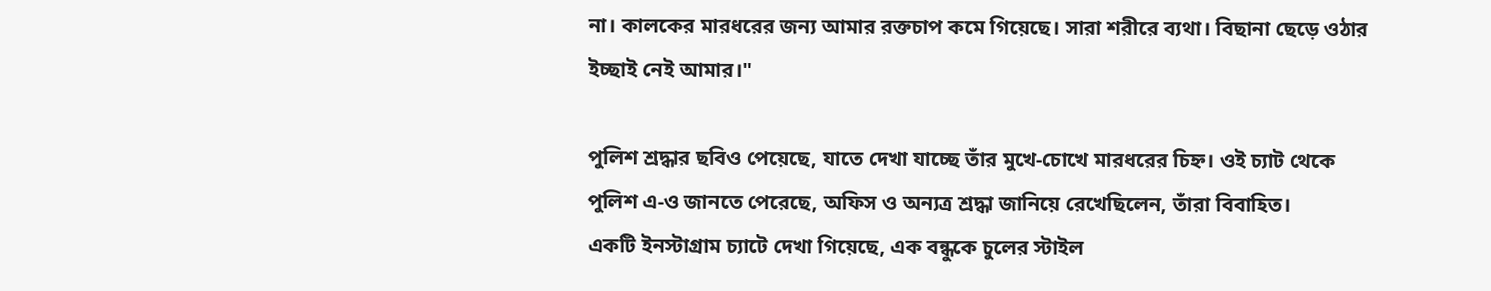না। কালকের মারধরের জন্য আমার রক্তচাপ কমে গিয়েছে। সারা শরীরে ব্যথা। বিছানা ছেড়ে ওঠার ইচ্ছাই নেই আমার।"

পুলিশ শ্রদ্ধার ছবিও পেয়েছে, যাতে দেখা যাচ্ছে তাঁর মুখে-চোখে মারধরের চিহ্ন। ওই চ্যাট থেকে পুলিশ এ-ও জানতে পেরেছে, অফিস ও অন্যত্র শ্রদ্ধা জানিয়ে রেখেছিলেন, তাঁরা বিবাহিত।
একটি ইনস্টাগ্রাম চ্যাটে দেখা গিয়েছে, এক বন্ধুকে চুলের স্টাইল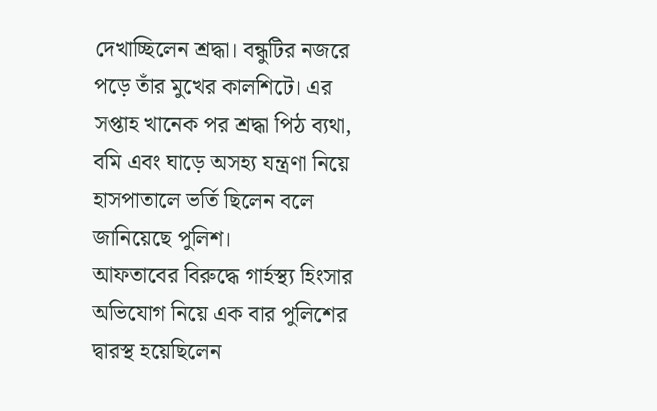দেখাচ্ছিলেন শ্রদ্ধা। বন্ধুটির নজরে পড়ে তাঁর মুখের কালশিটে। এর সপ্তাহ খানেক পর শ্রদ্ধা পিঠ ব্যথা, বমি এবং ঘাড়ে অসহ্য যন্ত্রণা নিয়ে হাসপাতালে ভর্তি ছিলেন বলে জানিয়েছে পুলিশ।
আফতাবের বিরুদ্ধে গার্হস্থ্য হিংসার অভিযোগ নিয়ে এক বার পুলিশের দ্বারস্থ হয়েছিলেন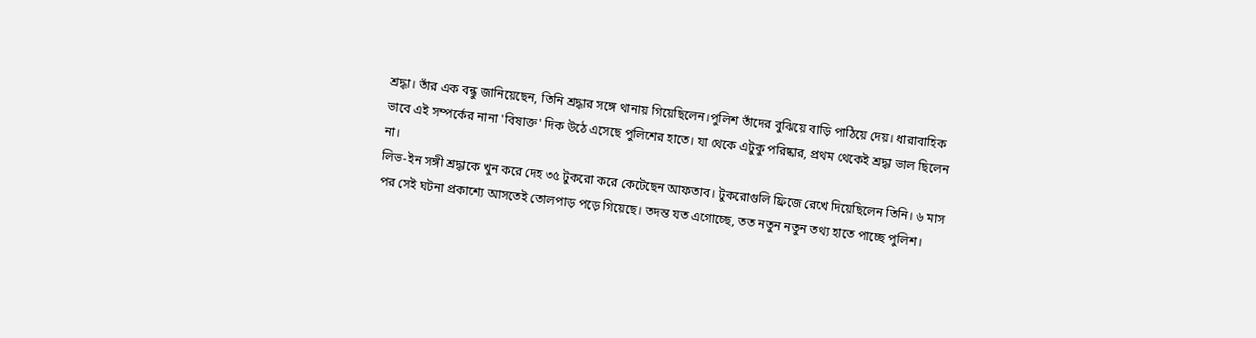শ্রদ্ধা। তাঁর এক বন্ধু জানিয়েছেন, তিনি শ্রদ্ধার সঙ্গে থানায় গিয়েছিলেন।পুলিশ তাঁদের বুঝিয়ে বাড়ি পাঠিয়ে দেয়। ধারাবাহিক ভাবে এই সম্পর্কের নানা 'বিষাক্ত' দিক উঠে এসেছে পুলিশের হাতে। যা থেকে এটুকু পরিষ্কার, প্রথম থেকেই শ্রদ্ধা ভাল ছিলেন না।
লিভ-ইন সঙ্গী শ্রদ্ধাকে খুন করে দেহ ৩৫ টুকরো করে কেটেছেন আফতাব। টুকরোগুলি ফ্রিজে রেখে দিয়েছিলেন তিনি। ৬ মাস পর সেই ঘটনা প্রকাশ্যে আসতেই তোলপাড় পড়ে গিয়েছে। তদন্ত যত এগোচ্ছে, তত নতুন নতুন তথ্য হাতে পাচ্ছে পুলিশ।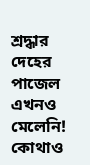শ্রদ্ধার দেহের পাজেল এখনও মেলেনি! কোথাও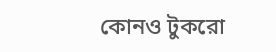কোনও টুকরো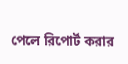পেলে রিপোর্ট করার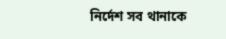নির্দেশ সব থানাকে